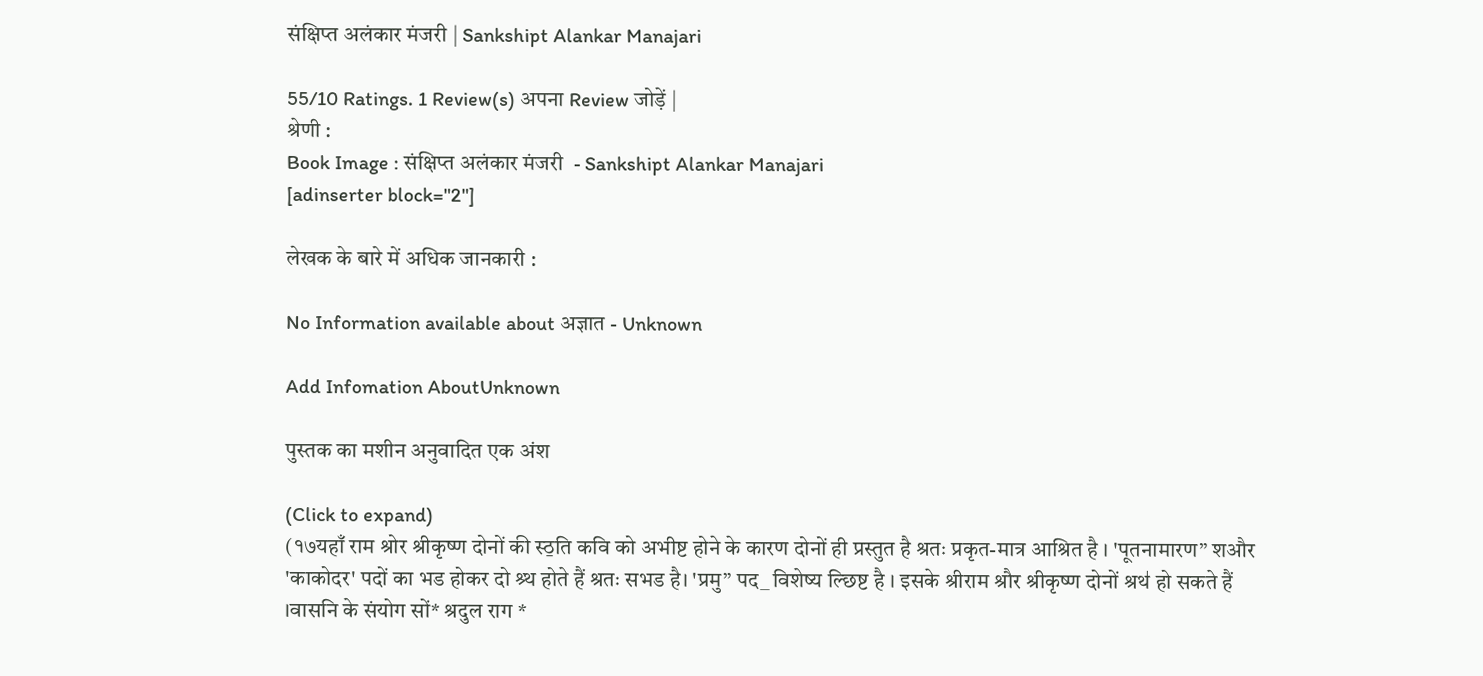संक्षिप्त अलंकार मंजरी | Sankshipt Alankar Manajari

55/10 Ratings. 1 Review(s) अपना Review जोड़ें |
श्रेणी :
Book Image : संक्षिप्त अलंकार मंजरी  - Sankshipt Alankar Manajari
[adinserter block="2"]

लेखक के बारे में अधिक जानकारी :

No Information available about अज्ञात - Unknown

Add Infomation AboutUnknown

पुस्तक का मशीन अनुवादित एक अंश

(Click to expand)
(१७यहाँ राम श्रोर श्रीकृष्ण दोनों की स्ठ॒ति कवि को अभीष्ट होने के कारण दोनों ही प्रस्तुत है श्रतः प्रकृत-मात्र आश्रित है । 'पूतनामारण” शऔर 'काकोदर' पदों का भड होकर दो श्र्थ होते हैं श्रतः सभड है। 'प्रमु” पद_ विशेष्य ल्छिष्ट है । इसके श्रीराम श्रौर श्रीकृष्ण दोनों श्रथ॑ हो सकते हैं ।वासनि के संयोग सों* श्रदुल राग *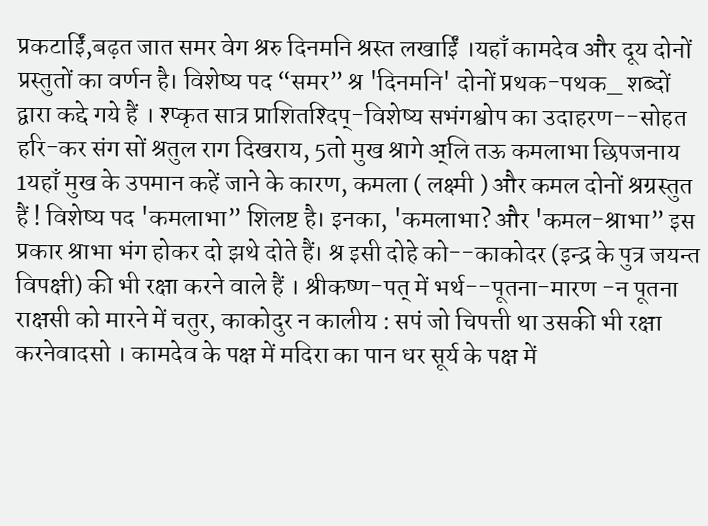प्रकटाईिं,बढ़त जात समर वेग श्ररु दिनमनि श्रस्त लखाईिं ।यहाँ कामदेव और दूय दोनों प्रस्तुतों का वर्णन है। विशेष्य पद “समर” श्र 'दिनमनि' दोनों प्रथक-पथक_ शब्दों द्वारा कद्दे गये हैं । श्प्कृत सात्र प्राशितश्दिप्-विशेष्य सभंगश्वोप का उदाहरण--सोहत हरि-कर संग सों श्रतुल राग दिखराय, 5तो मुख श्रागे अ्लि तऊ कमलाभा छिपजनाय 1यहाँ मुख के उपमान कहें जाने के कारण, कमला ( लक्ष्मी ) और कमल दोनों श्रग्रस्तुत हैं ! विशेष्य पद 'कमलाभा” शिलष्ट है। इनका, 'कमलाभा? और 'कमल-श्राभा” इस प्रकार श्राभा भंग होकर दो झथे दोते हैं। श्र इसी दोहे को--काकोदर (इन्द्र के पुत्र जयन्त विपक्षी) की भी रक्षा करने वाले हैं । श्रीकष्ण-पत् में भर्थ--पूतना-मारण -न पूतना राक्षसी को मारने में चतुर, काकोदुर न कालीय : सपं जो चिपत्ती था उसकी भी रक्षा करनेवादसो । कामदेव के पक्ष में मदिरा का पान धर सूर्य के पक्ष में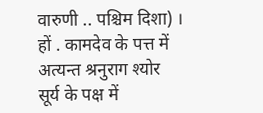वारुणी .. पश्चिम दिशा) । हों . कामदेव के पत्त में अत्यन्त श्रनुराग श्योर सूर्य के पक्ष में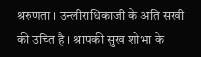श्ररुणता । उन्लीराधिकाजी के अति सखी की उच्ति है । श्रापकी सुख शोभा के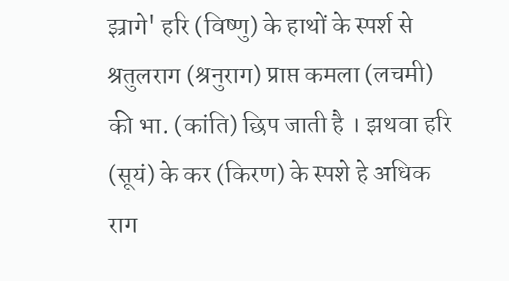झ्रागे' हरि (विष्णु) के हाथों के स्पर्श से श्रतुलराग (श्रनुराग) प्राप्त कमला (लचमी) की भा. (कांति) छिप जाती है । झथवा हरि (सूयं) के कर (किरण) के स्पशे हे अधिक राग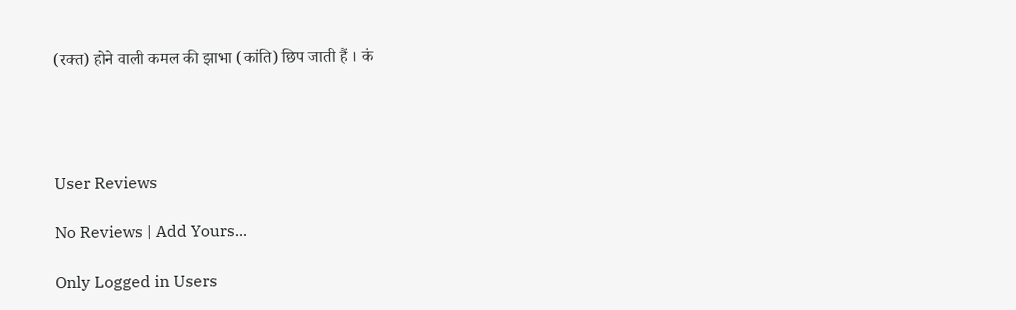(रक्त) होने वाली कमल की झाभा (कांति) छिप जाती हैं । कं




User Reviews

No Reviews | Add Yours...

Only Logged in Users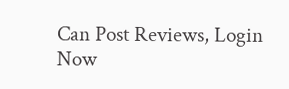Can Post Reviews, Login Now